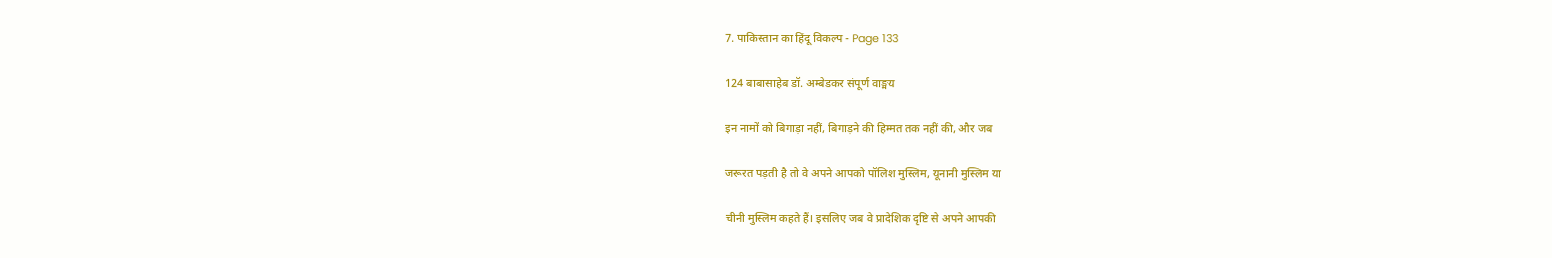7. पाकिस्तान का हिंदू विकल्प - Page 133

124 बाबासाहेब डॉ. अम्बेडकर संपूर्ण वाङ्मय

इन नामों को बिगाड़ा नहीं, बिगाड़ने की हिम्मत तक नहीं की, और जब

जरूरत पड़ती है तो वे अपने आपको पॉलिश मुस्लिम, यूनानी मुस्लिम या

चीनी मुस्लिम कहते हैं। इसलिए जब वे प्रादेशिक दृष्टि से अपने आपकी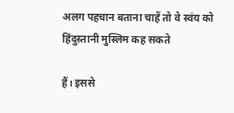अलग पहचान बताना चाहें तो वे स्वंय को हिंदुस्तानी मुस्लिम कह सकते

हैं। इससे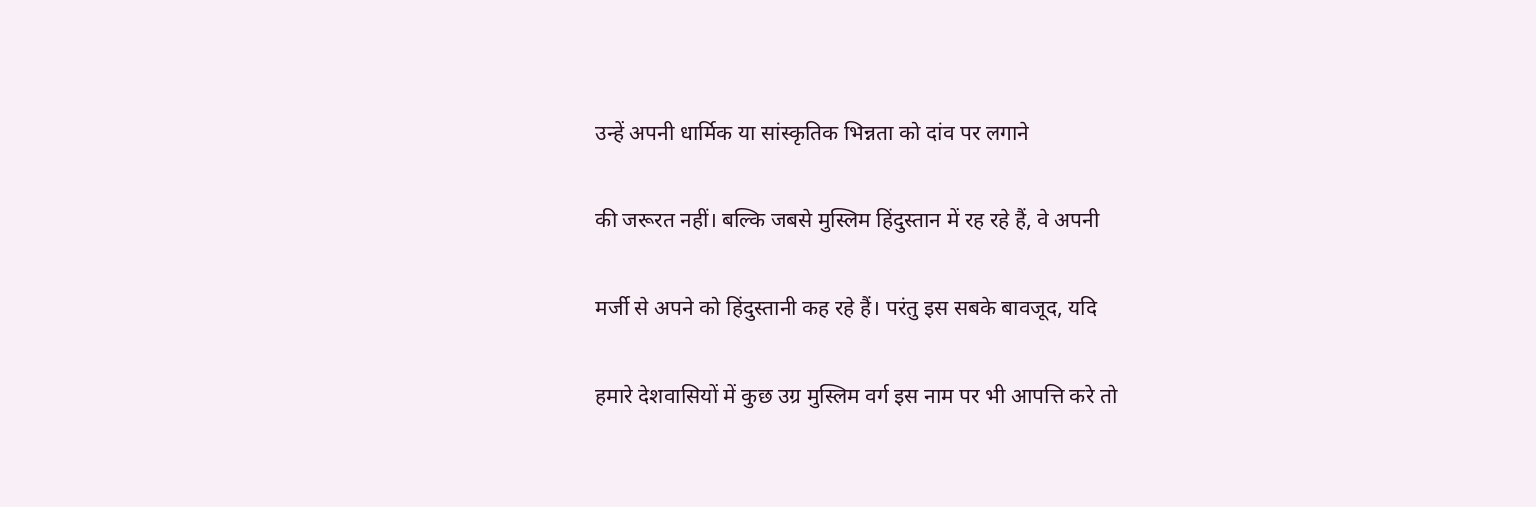उन्हें अपनी धार्मिक या सांस्कृतिक भिन्नता को दांव पर लगाने

की जरूरत नहीं। बल्कि जबसे मुस्लिम हिंदुस्तान में रह रहे हैं, वे अपनी

मर्जी से अपने को हिंदुस्तानी कह रहे हैं। परंतु इस सबके बावजूद, यदि

हमारे देशवासियों में कुछ उग्र मुस्लिम वर्ग इस नाम पर भी आपत्ति करे तो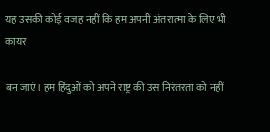यह उसकी कोई वजह नहीं कि हम अपनी अंतरात्मा के लिए भी कायर

बन जाएं। हम हिंदुओं को अपने राष्ट्र की उस निरंतरता को नहीं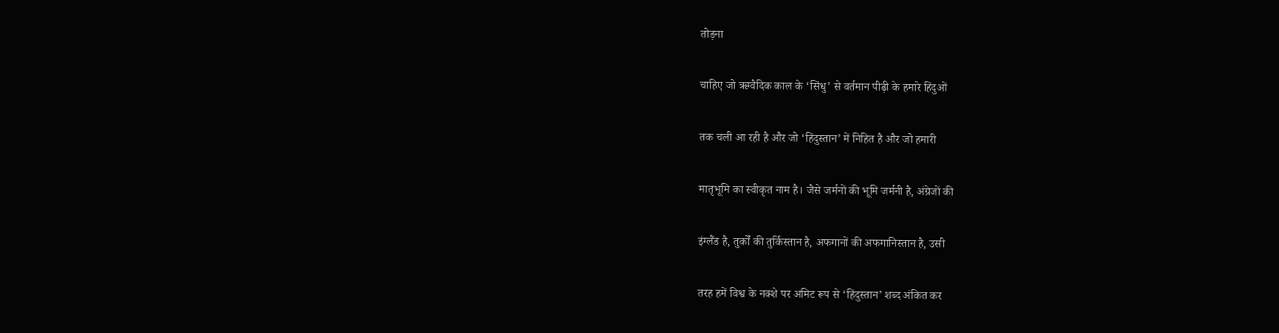तोड़ना

चाहिए जो ऋग्वैदिक काल के ‘सिंधु’ से वर्तमान पीढ़ी के हमारे हिंदुओं

तक चली आ रही है और जो ‘हिंदुस्तान’ में निहित है और जो हमारी

मातृभूमि का स्वीकृत नाम है। जैसे जर्मनों की भूमि जर्मनी है, अंग्रेजों की

इंग्लैंड है, तुर्कों की तुर्किस्तान है, अफगानों की अफगानिस्तान है, उसी

तरह हमें विश्व के नक्शे पर अमिट रूप से ‘हिंदुस्तान’ शब्द अंकित कर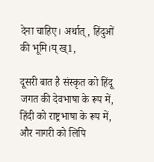देना चाहिए। अर्थात्, हिंदुओं की भूमि।य् ख्1,

दूसरी बात है संस्कृत को हिंदू जगत की देवभाषा के रूप में, हिंदी को राष्ट्रभाषा के रूप में, और नागरी को लिपि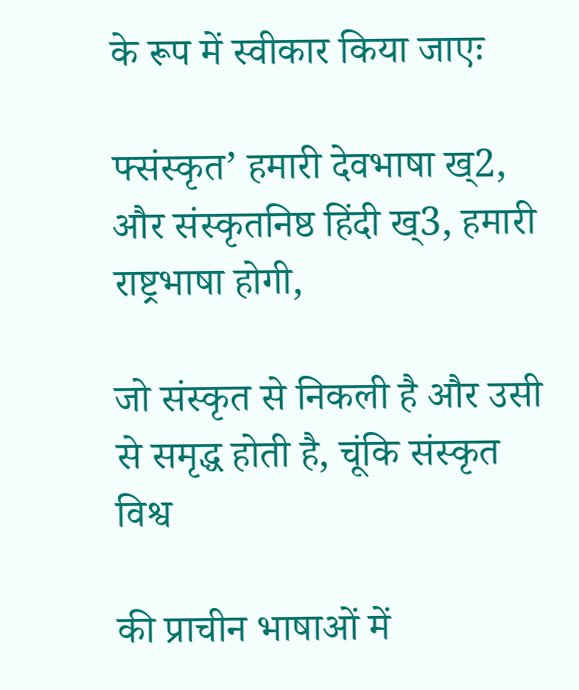के रूप में स्वीकार किया जाएः

फ्संस्कृत’ हमारी देवभाषा ख्2, और संस्कृतनिष्ठ हिंदी ख्3, हमारी राष्ट्रभाषा होगी,

जो संस्कृत से निकली है और उसी से समृद्ध होती है, चूंकि संस्कृत विश्व

की प्राचीन भाषाओं में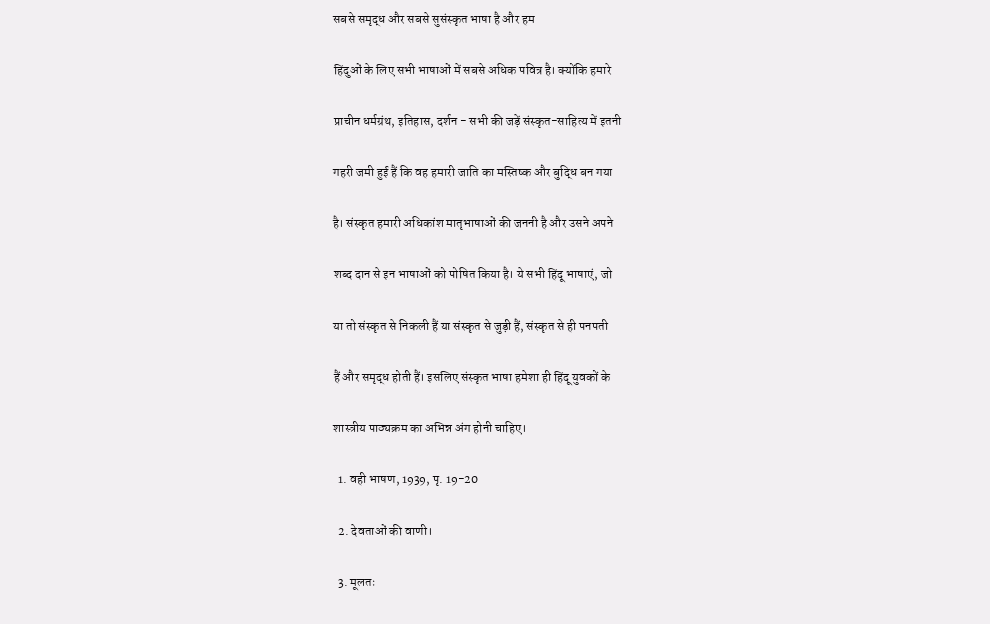सबसे समृद्ध और सबसे सुसंस्कृत भाषा है और हम

हिंदुओं के लिए सभी भाषाओं में सबसे अधिक पवित्र है। क्योंकि हमारे

प्राचीन धर्मग्रंथ, इतिहास, दर्शन - सभी की जड़ें संस्कृत-साहित्य में इतनी

गहरी जमी हुई हैं कि वह हमारी जाति का मस्तिष्क और बुद्धि बन गया

है। संस्कृत हमारी अधिकांश मातृभाषाओं की जननी है और उसने अपने

शब्द दान से इन भाषाओं को पोषित किया है। ये सभी हिंदू भाषाएं, जो

या तो संस्कृत से निकली हैं या संस्कृत से जुड़ी हैं, संस्कृत से ही पनपती

हैं और समृद्ध होती हैं। इसलिए संस्कृत भाषा हमेशा ही हिंदू युवकों के

शास्त्रीय पाठ्यक्रम का अभिन्न अंग होनी चाहिए।

  1. वही भाषण, 1939, पृ. 19-20

  2. देवताओं की वाणी।

  3. मूलतः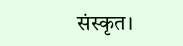संस्कृत।